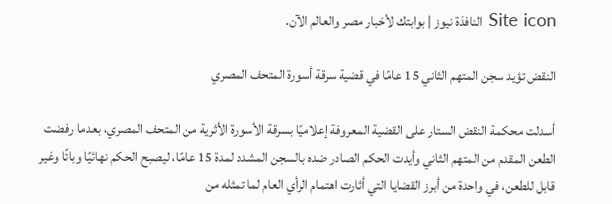Site icon النافذة نيوز | بوابتك لأخبار مصر والعالم الآن.

النقض تؤيد سجن المتهم الثاني 15 عامًا في قضية سرقة أسورة المتحف المصري

أسدلت محكمة النقض الستار على القضية المعروفة إعلاميًا بسرقة الأسورة الأثرية من المتحف المصري، بعدما رفضت الطعن المقدم من المتهم الثاني وأيدت الحكم الصادر ضده بالسجن المشدد لمدة 15 عامًا، ليصبح الحكم نهائيًا وباتًا وغير قابل للطعن، في واحدة من أبرز القضايا التي أثارت اهتمام الرأي العام لما تمثله من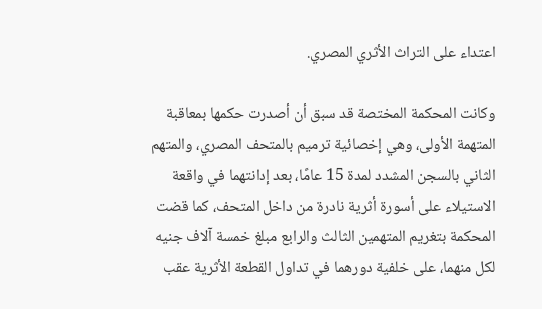اعتداء على التراث الأثري المصري.

وكانت المحكمة المختصة قد سبق أن أصدرت حكمها بمعاقبة المتهمة الأولى، وهي إخصائية ترميم بالمتحف المصري، والمتهم الثاني بالسجن المشدد لمدة 15 عامًا، بعد إدانتهما في واقعة الاستيلاء على أسورة أثرية نادرة من داخل المتحف، كما قضت المحكمة بتغريم المتهمين الثالث والرابع مبلغ خمسة آلاف جنيه لكل منهما، على خلفية دورهما في تداول القطعة الأثرية عقب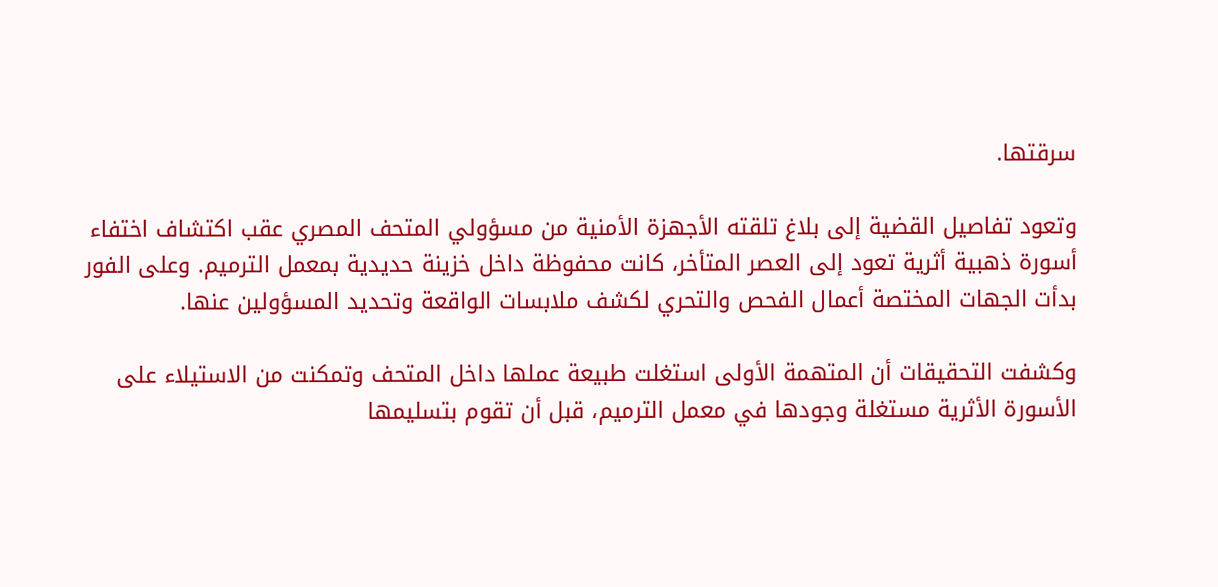سرقتها.

وتعود تفاصيل القضية إلى بلاغ تلقته الأجهزة الأمنية من مسؤولي المتحف المصري عقب اكتشاف اختفاء أسورة ذهبية أثرية تعود إلى العصر المتأخر، كانت محفوظة داخل خزينة حديدية بمعمل الترميم. وعلى الفور بدأت الجهات المختصة أعمال الفحص والتحري لكشف ملابسات الواقعة وتحديد المسؤولين عنها.

وكشفت التحقيقات أن المتهمة الأولى استغلت طبيعة عملها داخل المتحف وتمكنت من الاستيلاء على الأسورة الأثرية مستغلة وجودها في معمل الترميم، قبل أن تقوم بتسليمها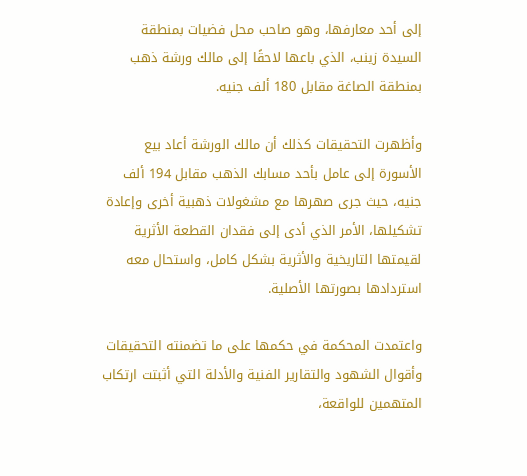إلى أحد معارفها، وهو صاحب محل فضيات بمنطقة السيدة زينب، الذي باعها لاحقًا إلى مالك ورشة ذهب بمنطقة الصاغة مقابل 180 ألف جنيه.

وأظهرت التحقيقات كذلك أن مالك الورشة أعاد بيع الأسورة إلى عامل بأحد مسابك الذهب مقابل 194 ألف جنيه، حيث جرى صهرها مع مشغولات ذهبية أخرى وإعادة تشكيلها، الأمر الذي أدى إلى فقدان القطعة الأثرية لقيمتها التاريخية والأثرية بشكل كامل، واستحال معه استردادها بصورتها الأصلية.

واعتمدت المحكمة في حكمها على ما تضمنته التحقيقات وأقوال الشهود والتقارير الفنية والأدلة التي أثبتت ارتكاب المتهمين للواقعة،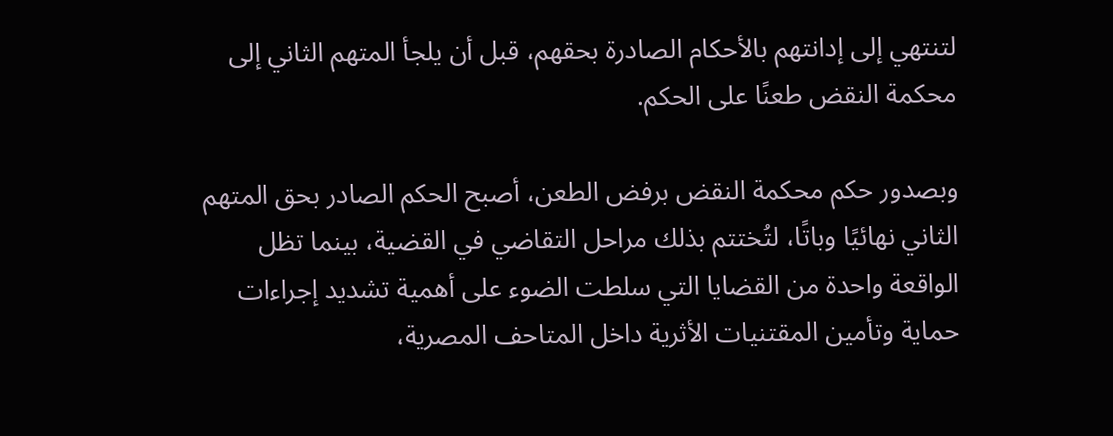لتنتهي إلى إدانتهم بالأحكام الصادرة بحقهم، قبل أن يلجأ المتهم الثاني إلى محكمة النقض طعنًا على الحكم.

وبصدور حكم محكمة النقض برفض الطعن، أصبح الحكم الصادر بحق المتهم الثاني نهائيًا وباتًا، لتُختتم بذلك مراحل التقاضي في القضية، بينما تظل الواقعة واحدة من القضايا التي سلطت الضوء على أهمية تشديد إجراءات حماية وتأمين المقتنيات الأثرية داخل المتاحف المصرية،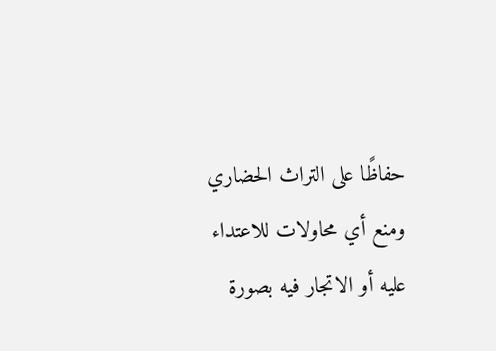حفاظًا على التراث الحضاري ومنع أي محاولات للاعتداء عليه أو الاتجار فيه بصورة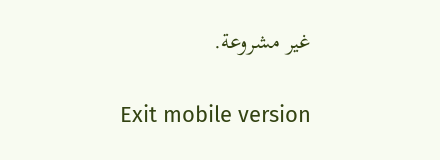غير مشروعة.

Exit mobile version